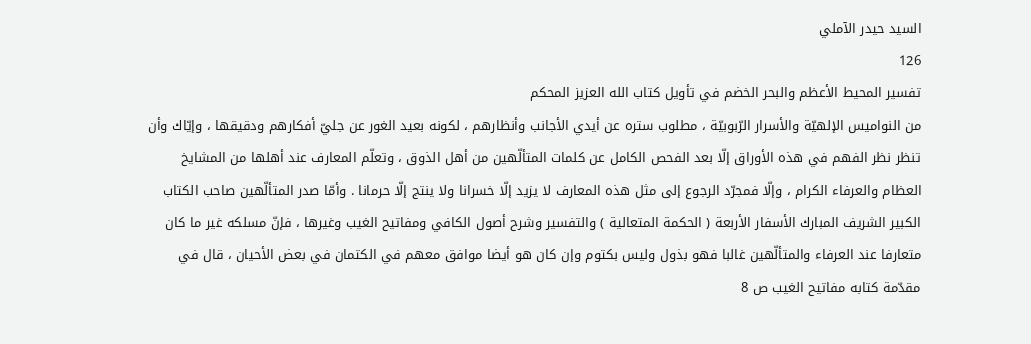السيد حيدر الآملي
126
تفسير المحيط الأعظم والبحر الخضم في تأويل كتاب الله العزيز المحكم
من النواميس الإلهيّة والأسرار الرّبوبيّة ، مطلوب ستره عن أيدي الأجانب وأنظارهم ، لكونه بعيد الغور عن جليّ أفكارهم ودقيقها ، وإيّاك وأن تنظر نظر الفهم في هذه الأوراق إلّا بعد الفحص الكامل عن كلمات المتألّهين من أهل الذوق ، وتعلّم المعارف عند أهلها من المشايخ العظام والعرفاء الكرام ، وإلّا فمجرّد الرجوع إلى مثل هذه المعارف لا يزيد إلّا خسرانا ولا ينتج إلّا حرمانا . وأمّا صدر المتألّهين صاحب الكتاب الكبير الشريف المبارك الأسفار الأربعة ( الحكمة المتعالية ) والتفسير وشرح أصول الكافي ومفاتيح الغيب وغيرها ، فإنّ مسلكه غير ما كان متعارفا عند العرفاء والمتألّهين غالبا فهو بذول وليس بكتوم وإن كان هو أيضا موافق معهم في الكتمان في بعض الأحيان ، قال في مقدّمة كتابه مفاتيح الغيب ص 8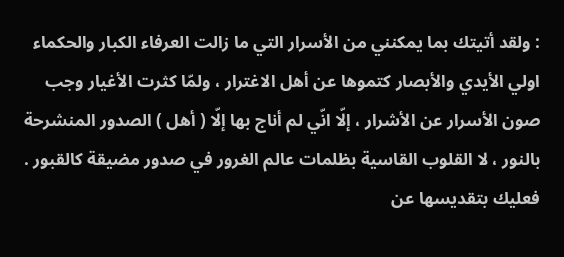: ولقد أتيتك بما يمكنني من الأسرار التي ما زالت العرفاء الكبار والحكماء اولي الأيدي والأبصار كتموها عن أهل الاغترار ، ولمّا كثرت الأغيار وجب صون الأسرار عن الأشرار ، إلّا انّي لم أناج بها إلّا ( أهل ) الصدور المنشرحة بالنور ، لا القلوب القاسية بظلمات عالم الغرور في صدور مضيقة كالقبور . فعليك بتقديسها عن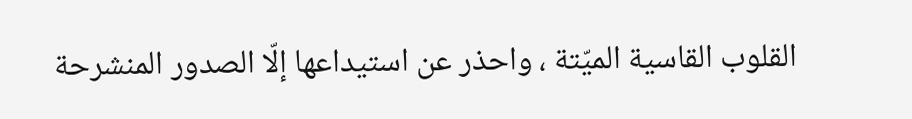القلوب القاسية الميّتة ، واحذر عن استيداعها إلّا الصدور المنشرحة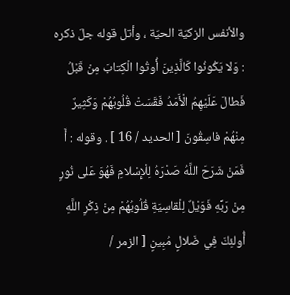والأنفس الزكيّة الحيّة ، وأتل قوله جلّ ذكره : وَلا يَكُونُوا كَالَّذِينَ أُوتُوا الْكِتابَ مِنْ قَبْلُ فَطالَ عَلَيْهِمُ الْأَمَدُ فَقَسَتْ قُلُوبُهُمْ وَكَثِيرٌ مِنْهُمْ فاسِقُونَ [ الحديد / 16 ] . وقوله : أَ فَمَنْ شَرَحَ اللَّهُ صَدْرَهُ لِلْإِسْلامِ فَهُوَ عَلى نُورٍ مِنْ رَبِّهِ فَوَيْلٌ لِلْقاسِيَةِ قُلُوبُهُمْ مِنْ ذِكْرِ اللَّهِ أُولئِكَ فِي ضَلالٍ مُبِينٍ [ الزمر /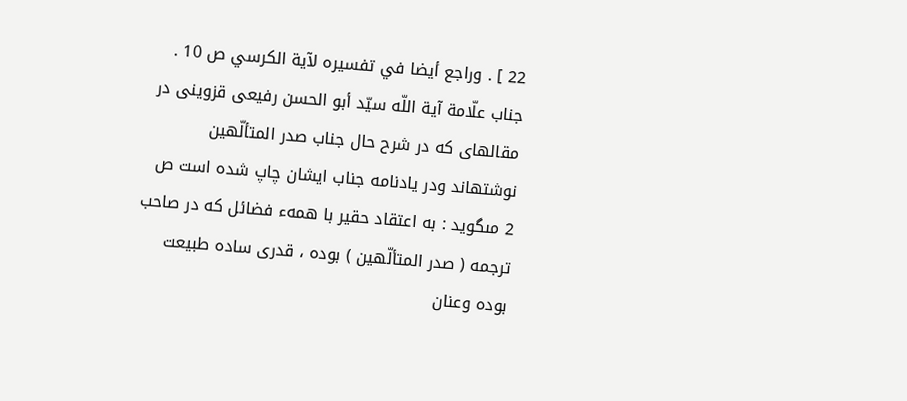22 ] . وراجع أيضا في تفسيره لآية الكرسي ص 10 . جناب علّامة آية اللّه سيّد أبو الحسن رفيعى قزوينى در مقالهاى كه در شرح حال جناب صدر المتألّهين نوشتهاند ودر يادنامه جناب ايشان چاپ شده است ص 2 مىگويد : به اعتقاد حقير با همهء فضائل كه در صاحب ترجمه ( صدر المتألّهين ) بوده ، قدرى ساده طبيعت بوده وعنان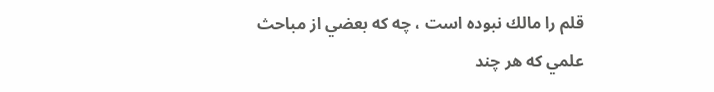قلم را مالك نبوده است ، چه كه بعضي از مباحث علمي كه هر چند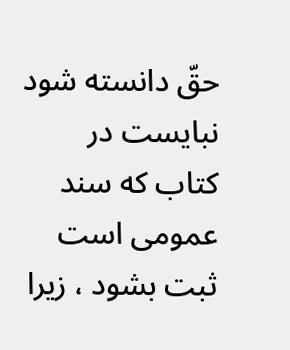حقّ دانسته شود نبايست در كتاب كه سند عمومى است ثبت بشود ، زيرا